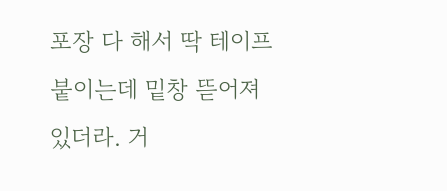포장 다 해서 딱 테이프 붙이는데 밑창 뜯어져 있더라. 거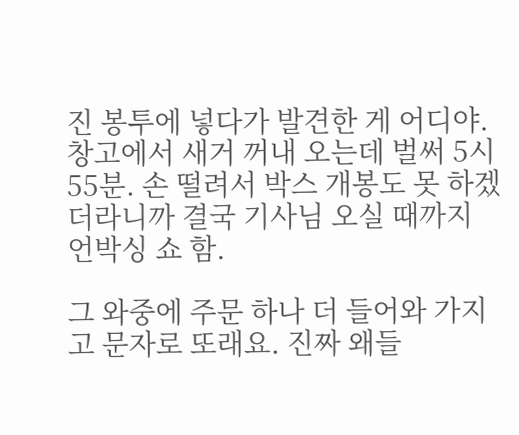진 봉투에 넣다가 발견한 게 어디야. 창고에서 새거 꺼내 오는데 벌써 5시 55분. 손 떨려서 박스 개봉도 못 하겠더라니까 결국 기사님 오실 때까지 언박싱 쇼 함.

그 와중에 주문 하나 더 들어와 가지고 문자로 또래요. 진짜 왜들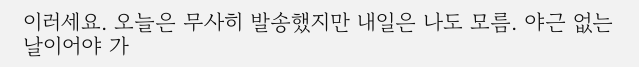이러세요. 오늘은 무사히 발송했지만 내일은 나도 모름. 야근 없는 날이어야 가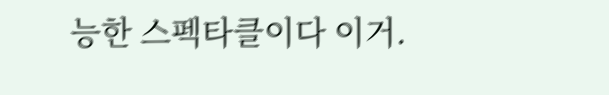능한 스펙타클이다 이거.